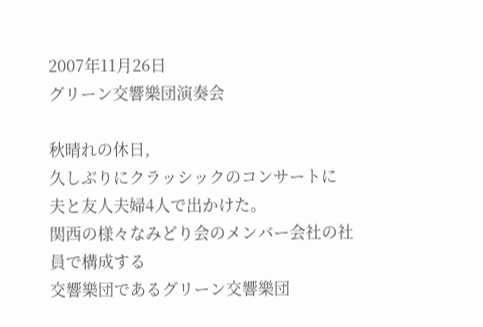2007年11月26日
グリーン交響樂団演奏会

秋晴れの休日,
久しぶりにクラッシックのコンサートに
夫と友人夫婦4人で出かけた。
関西の様々なみどり会のメンバー会社の社員で構成する
交響樂団であるグリーン交響樂団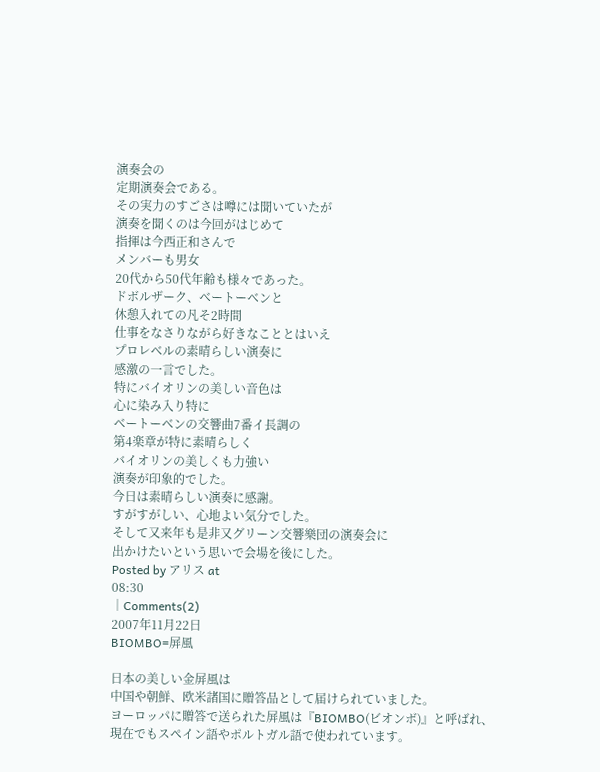演奏会の
定期演奏会である。
その実力のすごさは噂には聞いていたが
演奏を聞くのは今回がはじめて
指揮は今西正和さんで
メンバーも男女
20代から50代年齢も様々であった。
ドボルザーク、ベートーベンと
休憩入れての凡そ2時間
仕事をなさりながら好きなこととはいえ
プロレベルの素晴らしい演奏に
感激の一言でした。
特にバイオリンの美しい音色は
心に染み入り特に
ベートーベンの交響曲7番イ長調の
第4楽章が特に素晴らしく
バイオリンの美しくも力強い
演奏が印象的でした。
今日は素晴らしい演奏に感謝。
すがすがしい、心地よい気分でした。
そして又来年も是非又グリーン交響樂団の演奏会に
出かけたいという思いで会場を後にした。
Posted by アリス at
08:30
│Comments(2)
2007年11月22日
BIOMBO=屏風

日本の美しい金屏風は
中国や朝鮮、欧米諸国に贈答品として届けられていました。
ヨーロッパに贈答で送られた屏風は『BIOMBO(ビオンボ)』と呼ばれ、
現在でもスペイン語やポルトガル語で使われています。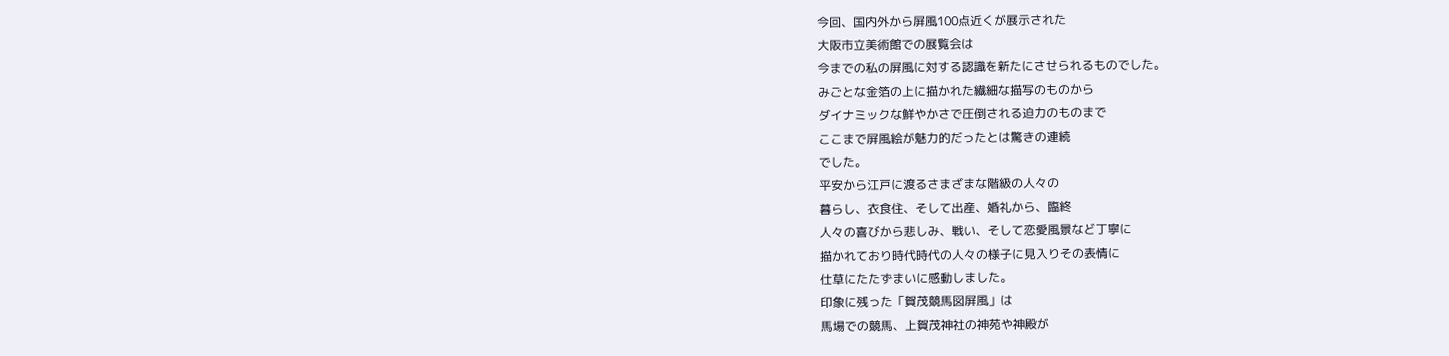今回、国内外から屏風100点近くが展示された
大阪市立美術館での展覧会は
今までの私の屏風に対する認識を新たにさせられるものでした。
みごとな金箔の上に描かれた繊細な描写のものから
ダイナミックな鮮やかさで圧倒される迫力のものまで
ここまで屏風絵が魅力的だったとは驚きの連続
でした。
平安から江戸に渡るさまざまな階級の人々の
暮らし、衣食住、そして出産、婚礼から、臨終
人々の喜びから悲しみ、戦い、そして恋愛風景など丁寧に
描かれており時代時代の人々の様子に見入りその表情に
仕草にたたずまいに感動しました。
印象に残った「賀茂競馬図屏風」は
馬場での競馬、上賀茂神社の神苑や神殿が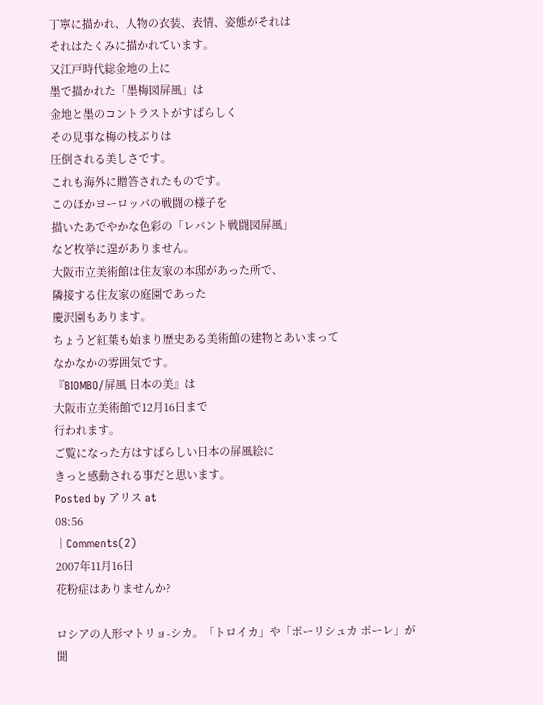丁寧に描かれ、人物の衣装、表情、姿態がそれは
それはたくみに描かれています。
又江戸時代総金地の上に
墨で描かれた「墨梅図屏風」は
金地と墨のコントラストがすばらしく
その見事な梅の枝ぶりは
圧倒される美しさです。
これも海外に贈答されたものです。
このほかヨーロッパの戦闘の様子を
描いたあでやかな色彩の「レバント戦闘図屏風」
など枚挙に遑がありません。
大阪市立美術館は住友家の本邸があった所で、
隣接する住友家の庭園であった
慶沢園もあります。
ちょうど紅葉も始まり歴史ある美術館の建物とあいまって
なかなかの雰囲気です。
『BIOMBO/屏風 日本の美』は
大阪市立美術館で12月16日まで
行われます。
ご覧になった方はすばらしい日本の屏風絵に
きっと感動される事だと思います。
Posted by アリス at
08:56
│Comments(2)
2007年11月16日
花粉症はありませんか?

ロシアの人形マトリョ-シカ。「トロイカ」や「ポーリシュカ ポーレ」が聞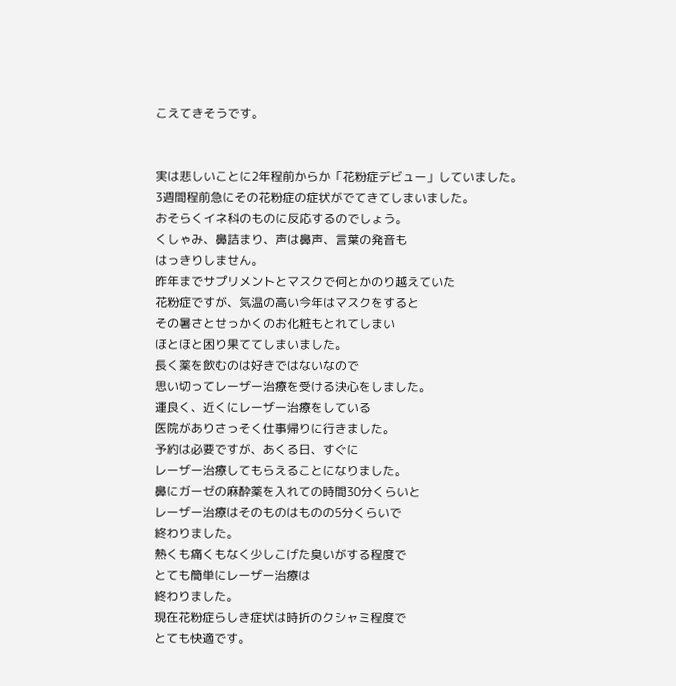こえてきそうです。


実は悲しいことに2年程前からか「花粉症デビュー」していました。
3週間程前急にその花粉症の症状がでてきてしまいました。
おそらくイネ科のものに反応するのでしょう。
くしゃみ、鼻詰まり、声は鼻声、言葉の発音も
はっきりしません。
昨年までサプリメントとマスクで何とかのり越えていた
花粉症ですが、気温の高い今年はマスクをすると
その暑さとせっかくのお化粧もとれてしまい
ほとほと困り果ててしまいました。
長く薬を飲むのは好きではないなので
思い切ってレーザー治療を受ける決心をしました。
運良く、近くにレーザー治療をしている
医院がありさっそく仕事帰りに行きました。
予約は必要ですが、あくる日、すぐに
レーザー治療してもらえることになりました。
鼻にガーゼの麻酔薬を入れての時間30分くらいと
レーザー治療はそのものはものの5分くらいで
終わりました。
熱くも痛くもなく少しこげた臭いがする程度で
とても簡単にレーザー治療は
終わりました。
現在花粉症らしき症状は時折のクシャミ程度で
とても快適です。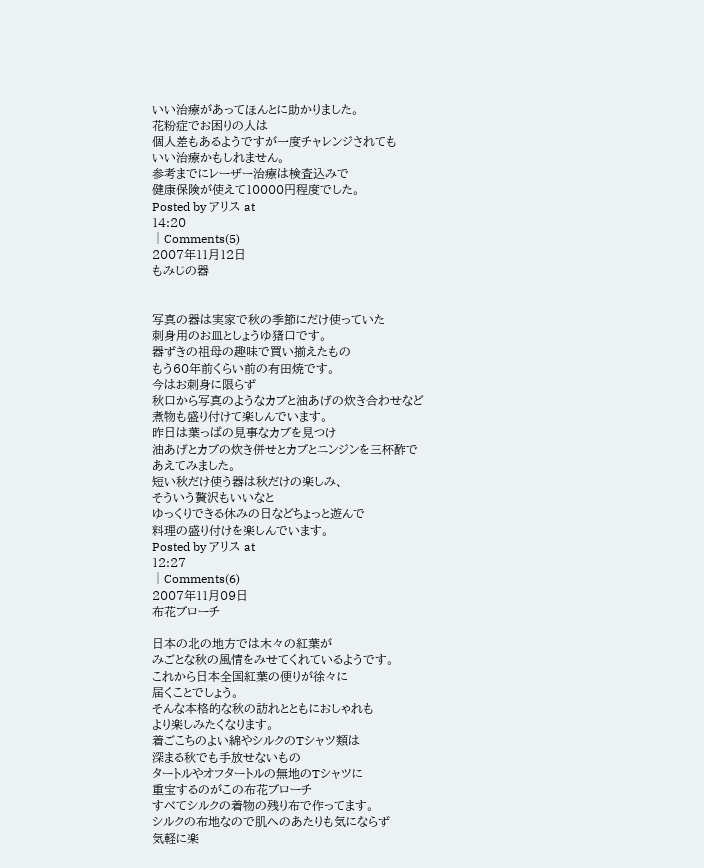いい治療があってほんとに助かりました。
花粉症でお困りの人は
個人差もあるようですが一度チャレンジされても
いい治療かもしれません。
参考までにレーザー治療は検査込みで
健康保険が使えて10000円程度でした。
Posted by アリス at
14:20
│Comments(5)
2007年11月12日
もみじの器


写真の器は実家で秋の季節にだけ使っていた
刺身用のお皿としょうゆ猪口です。
器ずきの祖母の趣味で買い揃えたもの
もう60年前くらい前の有田焼です。
今はお刺身に限らず
秋口から写真のようなカブと油あげの炊き合わせなど
煮物も盛り付けて楽しんでいます。
昨日は葉っぱの見事なカブを見つけ
油あげとカブの炊き併せとカブとニンジンを三杯酢で
あえてみました。
短い秋だけ使う器は秋だけの楽しみ、
そういう贅沢もいいなと
ゆっくりできる休みの日などちょっと遊んで
料理の盛り付けを楽しんでいます。
Posted by アリス at
12:27
│Comments(6)
2007年11月09日
布花ブローチ

日本の北の地方では木々の紅葉が
みごとな秋の風情をみせてくれているようです。
これから日本全国紅葉の便りが徐々に
届くことでしょう。
そんな本格的な秋の訪れとともにおしゃれも
より楽しみたくなります。
着ごこちのよい綿やシルクのTシャツ類は
深まる秋でも手放せないもの
タートルやオフタートルの無地のTシャツに
重宝するのがこの布花ブローチ
すべてシルクの着物の残り布で作ってます。
シルクの布地なので肌へのあたりも気にならず
気軽に楽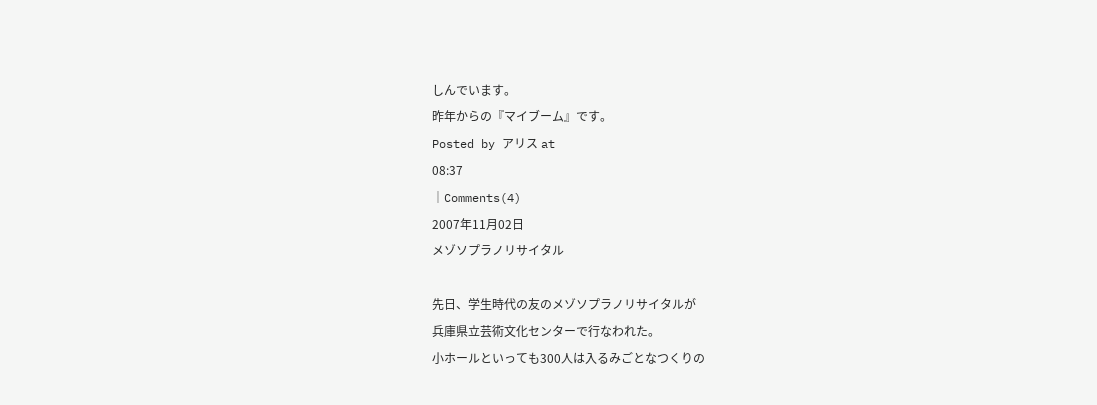しんでいます。
昨年からの『マイブーム』です。
Posted by アリス at
08:37
│Comments(4)
2007年11月02日
メゾソプラノリサイタル

先日、学生時代の友のメゾソプラノリサイタルが
兵庫県立芸術文化センターで行なわれた。
小ホールといっても300人は入るみごとなつくりの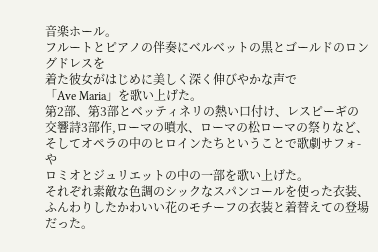音楽ホール。
フルートとピアノの伴奏にベルベットの黒とゴールドのロングドレスを
着た彼女がはじめに美しく深く伸びやかな声で
「Ave Maria」を歌い上げた。
第2部、第3部とベッティネリの熱い口付け、レスピーギの
交響詩3部作,ローマの噴水、ローマの松ローマの祭りなど、
そしてオペラの中のヒロインたちということで歌劇サフォ-や
ロミオとジュリエットの中の一部を歌い上げた。
それぞれ素敵な色調のシックなスパンコールを使った衣装、
ふんわりしたかわいい花のモチーフの衣装と着替えての登場だった。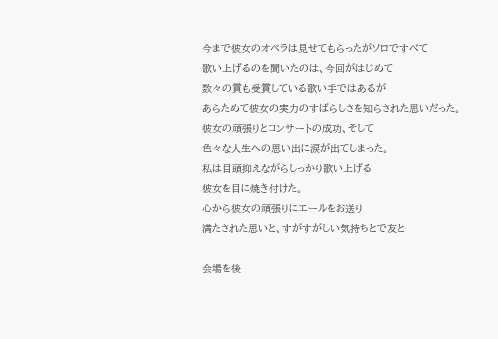今まで彼女のオペラは見せてもらったがソロですべて
歌い上げるのを聞いたのは、今回がはじめて
数々の賞も受賞している歌い手ではあるが
あらためて彼女の実力のすばらしさを知らされた思いだった。
彼女の頑張りとコンサートの成功、そして
色々な人生への思い出に涙が出てしまった。
私は目頭抑えながらしっかり歌い上げる
彼女を目に焼き付けた。
心から彼女の頑張りにエールをお送り
満たされた思いと、すがすがしい気持ちとで友と

会場を後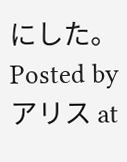にした。
Posted by アリス at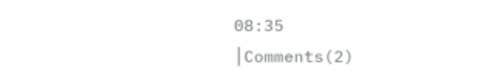08:35
│Comments(2)